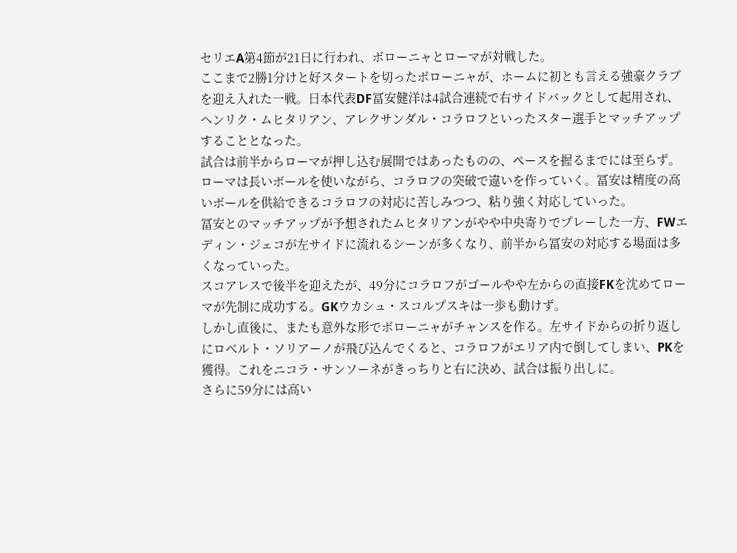セリエA第4節が21日に行われ、ボローニャとローマが対戦した。
ここまで2勝1分けと好スタートを切ったボローニャが、ホームに初とも言える強豪クラブを迎え入れた一戦。日本代表DF冨安健洋は4試合連続で右サイドバックとして起用され、ヘンリク・ムヒタリアン、アレクサンダル・コラロフといったスター選手とマッチアップすることとなった。
試合は前半からローマが押し込む展開ではあったものの、ペースを握るまでには至らず。ローマは長いボールを使いながら、コラロフの突破で違いを作っていく。冨安は精度の高いボールを供給できるコラロフの対応に苦しみつつ、粘り強く対応していった。
冨安とのマッチアップが予想されたムヒタリアンがやや中央寄りでプレーした一方、FWエディン・ジェコが左サイドに流れるシーンが多くなり、前半から冨安の対応する場面は多くなっていった。
スコアレスで後半を迎えたが、49分にコラロフがゴールやや左からの直接FKを沈めてローマが先制に成功する。GKウカシュ・スコルプスキは一歩も動けず。
しかし直後に、またも意外な形でボローニャがチャンスを作る。左サイドからの折り返しにロベルト・ソリアーノが飛び込んでくると、コラロフがエリア内で倒してしまい、PKを獲得。これをニコラ・サンソーネがきっちりと右に決め、試合は振り出しに。
さらに59分には高い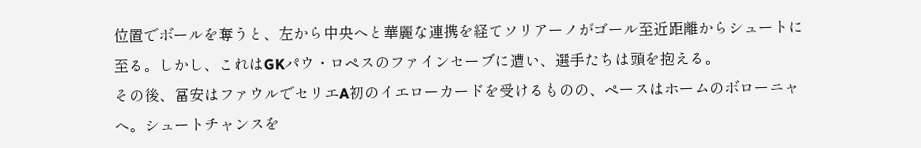位置でボールを奪うと、左から中央へと華麗な連携を経てソリアーノがゴール至近距離からシュートに至る。しかし、これはGKパウ・ロペスのファインセーブに遭い、選手たちは頭を抱える。
その後、冨安はファウルでセリエA初のイエローカードを受けるものの、ペースはホームのボローニャへ。シュートチャンスを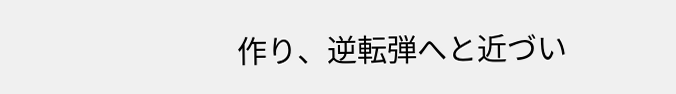作り、逆転弾へと近づい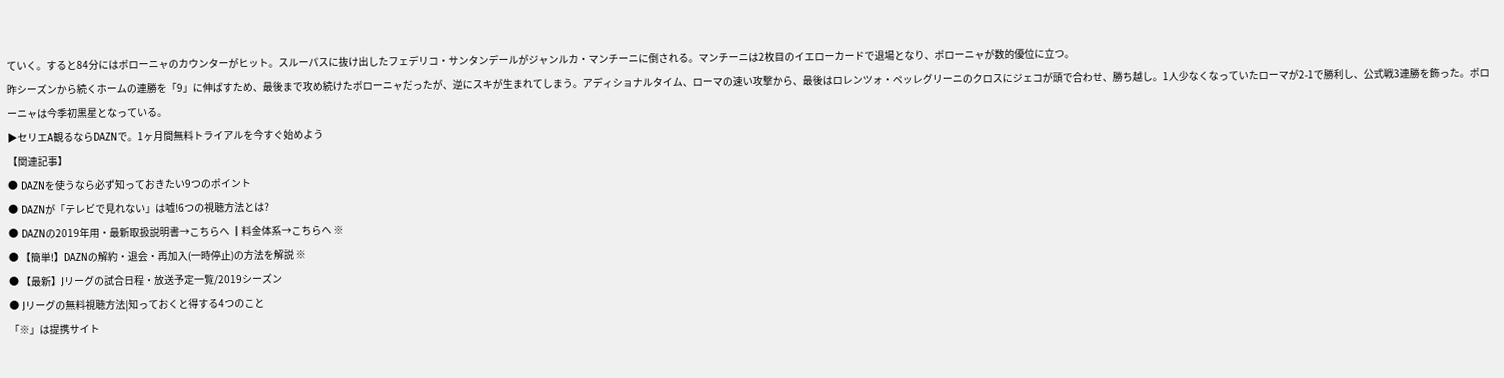ていく。すると84分にはボローニャのカウンターがヒット。スルーパスに抜け出したフェデリコ・サンタンデールがジャンルカ・マンチーニに倒される。マンチーニは2枚目のイエローカードで退場となり、ボローニャが数的優位に立つ。
昨シーズンから続くホームの連勝を「9」に伸ばすため、最後まで攻め続けたボローニャだったが、逆にスキが生まれてしまう。アディショナルタイム、ローマの速い攻撃から、最後はロレンツォ・ペッレグリーニのクロスにジェコが頭で合わせ、勝ち越し。1人少なくなっていたローマが2-1で勝利し、公式戦3連勝を飾った。ボローニャは今季初黒星となっている。
▶セリエA観るならDAZNで。1ヶ月間無料トライアルを今すぐ始めよう
【関連記事】
● DAZNを使うなら必ず知っておきたい9つのポイント
● DAZNが「テレビで見れない」は嘘!6つの視聴方法とは?
● DAZNの2019年用・最新取扱説明書→こちらへ ┃料金体系→こちらへ ※
● 【簡単!】DAZNの解約・退会・再加入(一時停止)の方法を解説 ※
● 【最新】Jリーグの試合日程・放送予定一覧/2019シーズン
● Jリーグの無料視聴方法|知っておくと得する4つのこと
「※」は提携サイト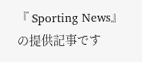『 Sporting News』の提供記事です